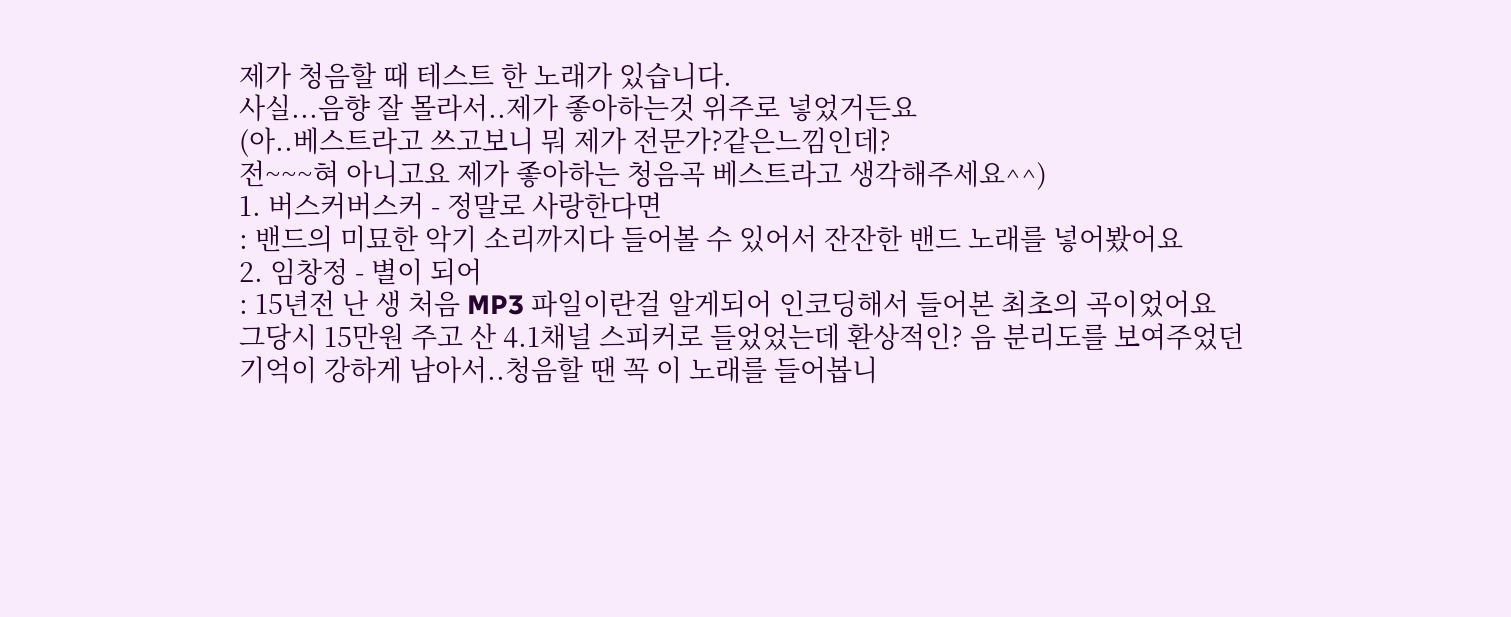제가 청음할 때 테스트 한 노래가 있습니다.
사실...음향 잘 몰라서..제가 좋아하는것 위주로 넣었거든요
(아..베스트라고 쓰고보니 뭐 제가 전문가?같은느낌인데?
전~~~혀 아니고요 제가 좋아하는 청음곡 베스트라고 생각해주세요^^)
1. 버스커버스커 - 정말로 사랑한다면
: 밴드의 미묘한 악기 소리까지다 들어볼 수 있어서 잔잔한 밴드 노래를 넣어봤어요
2. 임창정 - 별이 되어
: 15년전 난 생 처음 MP3 파일이란걸 알게되어 인코딩해서 들어본 최초의 곡이었어요
그당시 15만원 주고 산 4.1채널 스피커로 들었었는데 환상적인? 음 분리도를 보여주었던
기억이 강하게 남아서..청음할 땐 꼭 이 노래를 들어봅니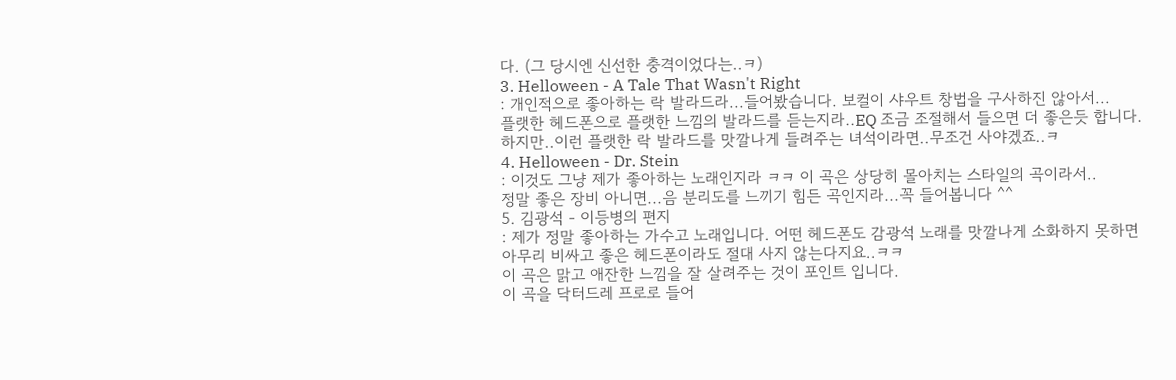다. (그 당시엔 신선한 충격이었다는..ㅋ)
3. Helloween - A Tale That Wasn't Right
: 개인적으로 좋아하는 락 발라드라...들어봤습니다. 보컬이 샤우트 창법을 구사하진 않아서...
플랫한 헤드폰으로 플랫한 느낌의 발라드를 듣는지라..EQ 조금 조절해서 들으면 더 좋은듯 합니다.
하지만..이런 플랫한 락 발라드를 맛깔나게 들려주는 녀석이라면..무조건 사야겠죠..ㅋ
4. Helloween - Dr. Stein
: 이것도 그냥 제가 좋아하는 노래인지라 ㅋㅋ 이 곡은 상당히 몰아치는 스타일의 곡이라서..
정말 좋은 장비 아니면...음 분리도를 느끼기 힘든 곡인지라...꼭 들어봅니다 ^^
5. 김광석 - 이등병의 편지
: 제가 정말 좋아하는 가수고 노래입니다. 어떤 헤드폰도 감광석 노래를 맛깔나게 소화하지 못하면
아무리 비싸고 좋은 헤드폰이라도 절대 사지 않는다지요..ㅋㅋ
이 곡은 맑고 애잔한 느낌을 잘 살려주는 것이 포인트 입니다.
이 곡을 닥터드레 프로로 들어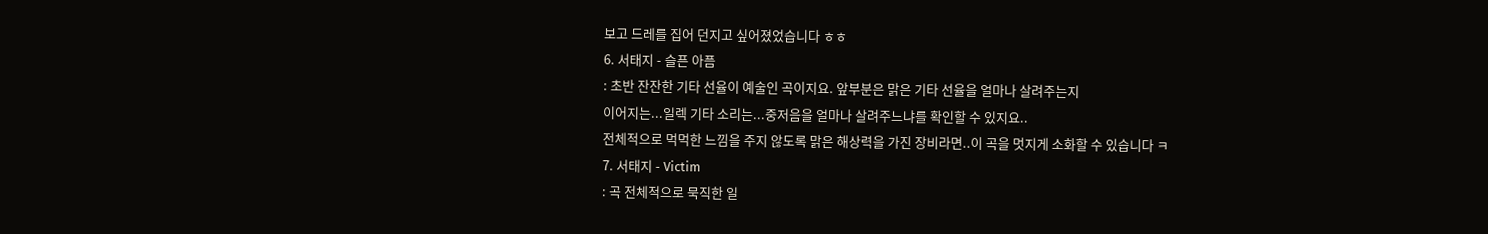보고 드레를 집어 던지고 싶어졌었습니다 ㅎㅎ
6. 서태지 - 슬픈 아픔
: 초반 잔잔한 기타 선율이 예술인 곡이지요. 앞부분은 맑은 기타 선율을 얼마나 살려주는지
이어지는...일렉 기타 소리는...중저음을 얼마나 살려주느냐를 확인할 수 있지요..
전체적으로 먹먹한 느낌을 주지 않도록 맑은 해상력을 가진 장비라면..이 곡을 멋지게 소화할 수 있습니다 ㅋ
7. 서태지 - Victim
: 곡 전체적으로 묵직한 일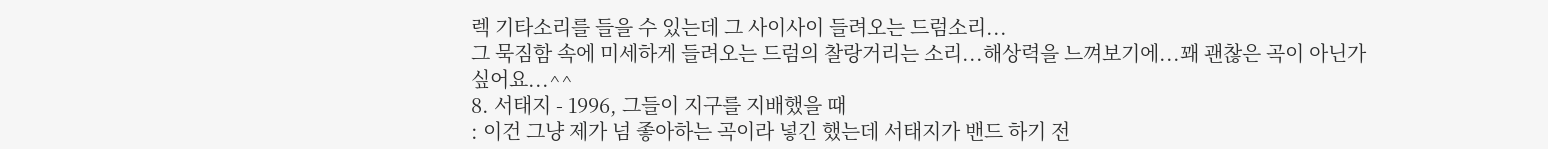렉 기타소리를 들을 수 있는데 그 사이사이 들려오는 드럼소리...
그 묵짐함 속에 미세하게 들려오는 드럼의 찰랑거리는 소리...해상력을 느껴보기에...꽤 괜찮은 곡이 아닌가
싶어요...^^
8. 서태지 - 1996, 그들이 지구를 지배했을 때
: 이건 그냥 제가 넘 좋아하는 곡이라 넣긴 했는데 서태지가 밴드 하기 전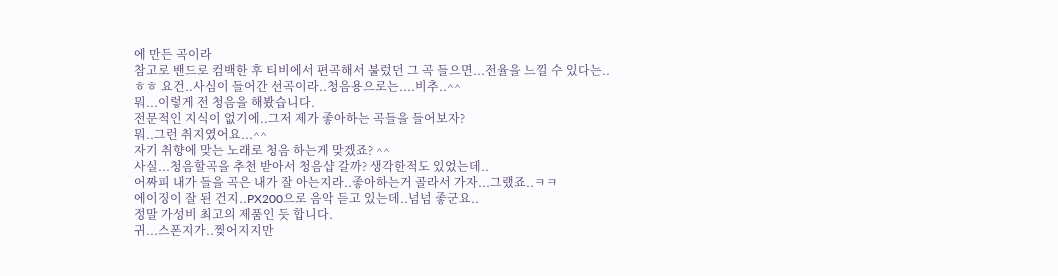에 만든 곡이라
참고로 밴드로 컴백한 후 티비에서 편곡해서 불렀던 그 곡 들으면...전율을 느낄 수 있다는..
ㅎㅎ 요건..사심이 들어간 선곡이라..청음용으로는....비추..^^
뭐...이렇게 전 청음을 해봤습니다.
전문적인 지식이 없기에..그저 제가 좋아하는 곡들을 들어보자?
뭐..그런 취지였어요...^^
자기 취향에 맞는 노래로 청음 하는게 맞겠죠? ^^
사실...청음할곡을 추천 받아서 청음샵 갈까? 생각한적도 있었는데..
어짜피 내가 들을 곡은 내가 잘 아는지라..좋아하는거 골라서 가자...그랬죠..ㅋㅋ
에이징이 잘 된 건지..PX200으로 음악 듣고 있는데..넘넘 좋군요..
정말 가성비 최고의 제품인 듯 합니다.
귀...스폰지가..찢어지지만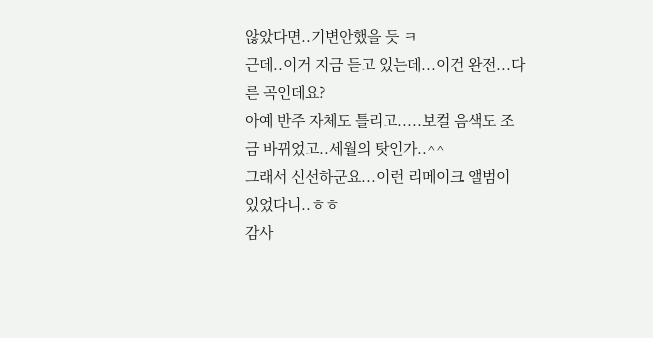않았다면..기변안했을 듯 ㅋ
근데..이거 지금 듣고 있는데...이건 완전...다른 곡인데요?
아예 반주 자체도 틀리고.....보컬 음색도 조금 바뀌었고..세월의 탓인가..^^
그래서 신선하군요...이런 리메이크 앨범이 있었다니..ㅎㅎ
감사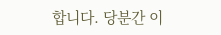합니다. 당분간 이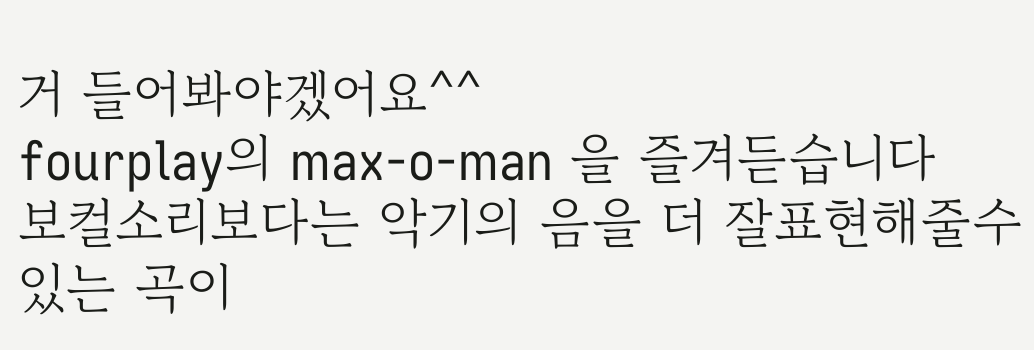거 들어봐야겠어요^^
fourplay의 max-o-man 을 즐겨듣습니다
보컬소리보다는 악기의 음을 더 잘표현해줄수있는 곡이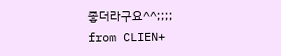좋더라구요^^;;;;
from CLIEN+